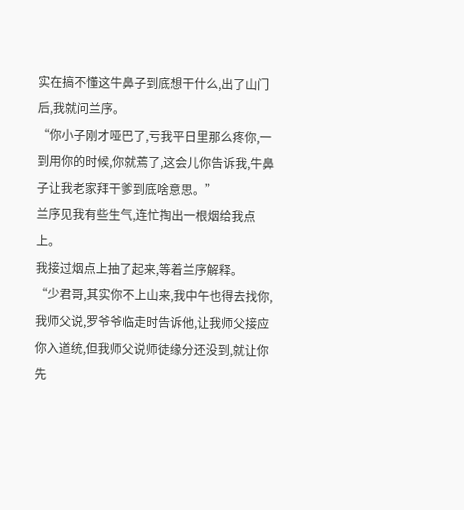实在搞不懂这牛鼻子到底想干什么,出了山门后,我就问兰序。
“你小子刚才哑巴了,亏我平日里那么疼你,一到用你的时候,你就蔫了,这会儿你告诉我,牛鼻子让我老家拜干爹到底啥意思。”
兰序见我有些生气,连忙掏出一根烟给我点上。
我接过烟点上抽了起来,等着兰序解释。
“少君哥,其实你不上山来,我中午也得去找你,我师父说,罗爷爷临走时告诉他,让我师父接应你入道统,但我师父说师徒缘分还没到,就让你先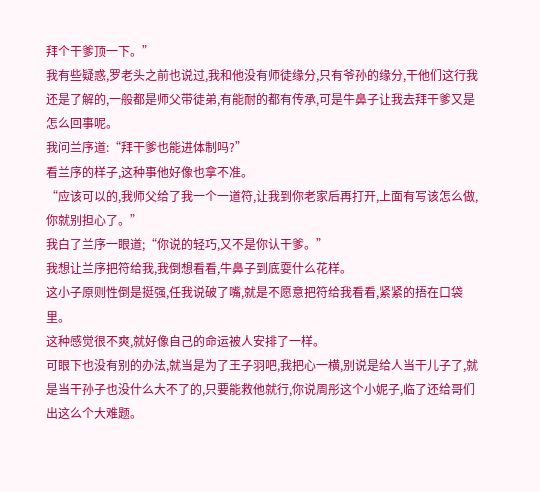拜个干爹顶一下。”
我有些疑惑,罗老头之前也说过,我和他没有师徒缘分,只有爷孙的缘分,干他们这行我还是了解的,一般都是师父带徒弟,有能耐的都有传承,可是牛鼻子让我去拜干爹又是怎么回事呢。
我问兰序道:“拜干爹也能进体制吗?”
看兰序的样子,这种事他好像也拿不准。
“应该可以的,我师父给了我一个一道符,让我到你老家后再打开,上面有写该怎么做,你就别担心了。”
我白了兰序一眼道;“你说的轻巧,又不是你认干爹。”
我想让兰序把符给我,我倒想看看,牛鼻子到底耍什么花样。
这小子原则性倒是挺强,任我说破了嘴,就是不愿意把符给我看看,紧紧的捂在口袋里。
这种感觉很不爽,就好像自己的命运被人安排了一样。
可眼下也没有别的办法,就当是为了王子羽吧,我把心一横,别说是给人当干儿子了,就是当干孙子也没什么大不了的,只要能救他就行,你说周彤这个小妮子,临了还给哥们出这么个大难题。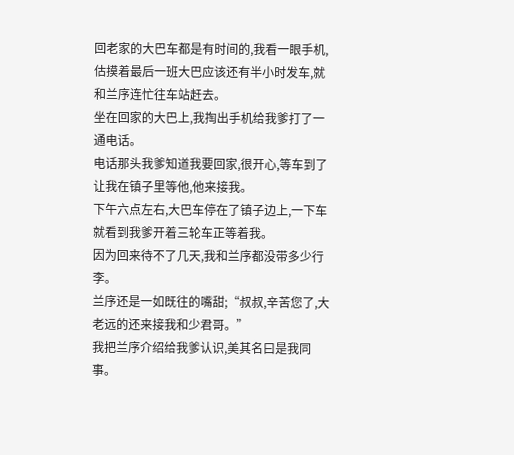回老家的大巴车都是有时间的,我看一眼手机,估摸着最后一班大巴应该还有半小时发车,就和兰序连忙往车站赶去。
坐在回家的大巴上,我掏出手机给我爹打了一通电话。
电话那头我爹知道我要回家,很开心,等车到了让我在镇子里等他,他来接我。
下午六点左右,大巴车停在了镇子边上,一下车就看到我爹开着三轮车正等着我。
因为回来待不了几天,我和兰序都没带多少行李。
兰序还是一如既往的嘴甜;“叔叔,辛苦您了,大老远的还来接我和少君哥。”
我把兰序介绍给我爹认识,美其名曰是我同事。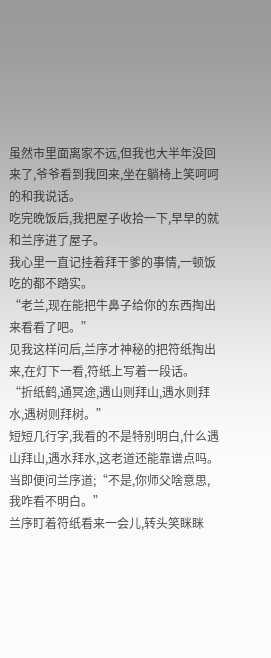虽然市里面离家不远,但我也大半年没回来了,爷爷看到我回来,坐在躺椅上笑呵呵的和我说话。
吃完晚饭后,我把屋子收拾一下,早早的就和兰序进了屋子。
我心里一直记挂着拜干爹的事情,一顿饭吃的都不踏实。
“老兰,现在能把牛鼻子给你的东西掏出来看看了吧。”
见我这样问后,兰序才神秘的把符纸掏出来,在灯下一看,符纸上写着一段话。
“折纸鹤,通冥途,遇山则拜山,遇水则拜水,遇树则拜树。”
短短几行字,我看的不是特别明白,什么遇山拜山,遇水拜水,这老道还能靠谱点吗。
当即便问兰序道;“不是,你师父啥意思,我咋看不明白。”
兰序盯着符纸看来一会儿,转头笑眯眯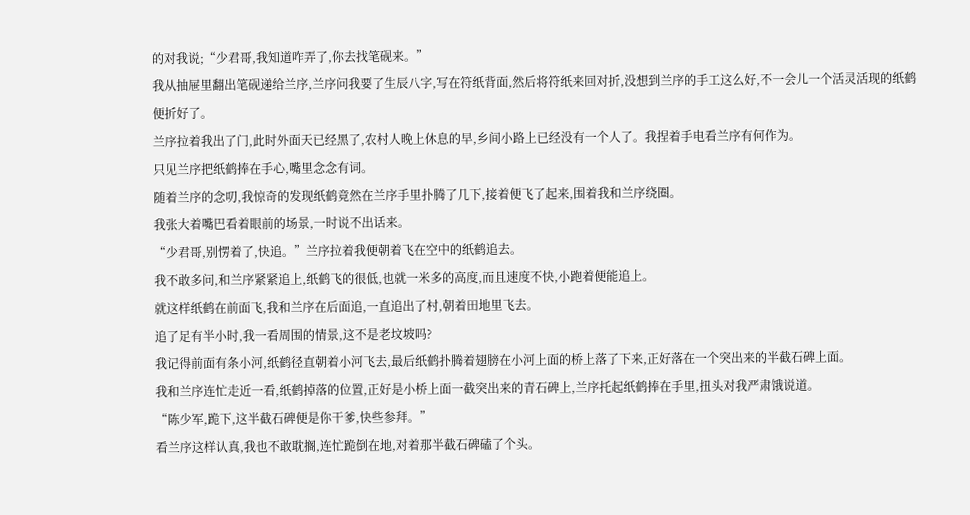的对我说;“少君哥,我知道咋弄了,你去找笔砚来。”
我从抽屉里翻出笔砚递给兰序,兰序问我要了生辰八字,写在符纸背面,然后将符纸来回对折,没想到兰序的手工这么好,不一会儿一个活灵活现的纸鹤便折好了。
兰序拉着我出了门,此时外面天已经黑了,农村人晚上休息的早,乡间小路上已经没有一个人了。我捏着手电看兰序有何作为。
只见兰序把纸鹤捧在手心,嘴里念念有词。
随着兰序的念叨,我惊奇的发现纸鹤竟然在兰序手里扑腾了几下,接着便飞了起来,围着我和兰序绕圈。
我张大着嘴巴看着眼前的场景,一时说不出话来。
“少君哥,别愣着了,快追。”兰序拉着我便朝着飞在空中的纸鹤追去。
我不敢多问,和兰序紧紧追上,纸鹤飞的很低,也就一米多的高度,而且速度不快,小跑着便能追上。
就这样纸鹤在前面飞,我和兰序在后面追,一直追出了村,朝着田地里飞去。
追了足有半小时,我一看周围的情景,这不是老坟坡吗?
我记得前面有条小河,纸鹤径直朝着小河飞去,最后纸鹤扑腾着翅膀在小河上面的桥上落了下来,正好落在一个突出来的半截石碑上面。
我和兰序连忙走近一看,纸鹤掉落的位置,正好是小桥上面一截突出来的青石碑上,兰序托起纸鹤捧在手里,扭头对我严肃饿说道。
“陈少军,跪下,这半截石碑便是你干爹,快些参拜。”
看兰序这样认真,我也不敢耽搁,连忙跪倒在地,对着那半截石碑磕了个头。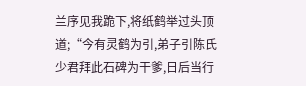兰序见我跪下,将纸鹤举过头顶道;“今有灵鹤为引,弟子引陈氏少君拜此石碑为干爹,日后当行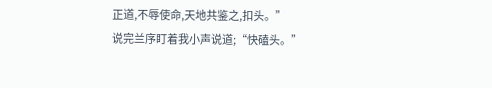正道,不辱使命,天地共鉴之,扣头。”
说完兰序盯着我小声说道;“快磕头。”